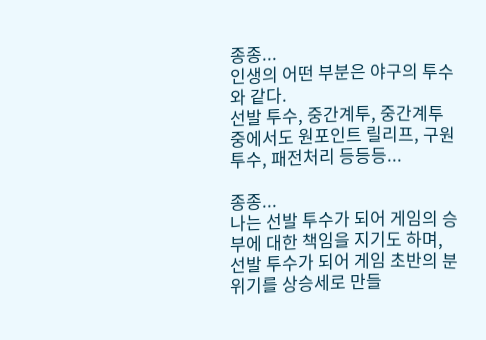종종...
인생의 어떤 부분은 야구의 투수와 같다.
선발 투수, 중간계투, 중간계투 중에서도 원포인트 릴리프, 구원투수, 패전처리 등등등...

종종...
나는 선발 투수가 되어 게임의 승부에 대한 책임을 지기도 하며,
선발 투수가 되어 게임 초반의 분위기를 상승세로 만들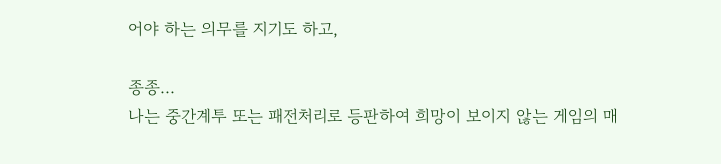어야 하는 의무를 지기도 하고,

종종...
나는 중간계투 또는 패전처리로 등판하여 희망이 보이지 않는 게임의 매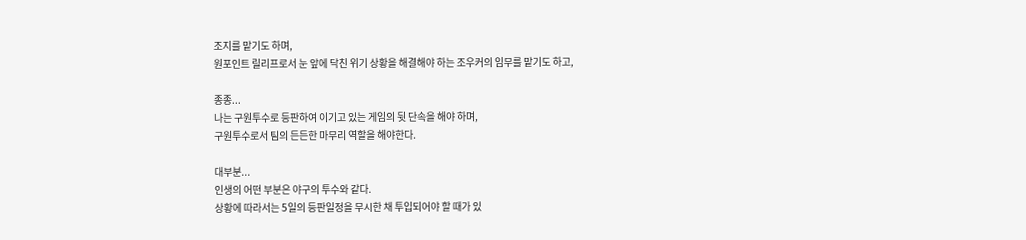조지를 맡기도 하며,
원포인트 릴리프로서 눈 앞에 닥친 위기 상황을 해결해야 하는 조우커의 임무를 맡기도 하고,

종종...
나는 구원투수로 등판하여 이기고 있는 게임의 뒷 단속을 해야 하며,
구원투수로서 팀의 든든한 마무리 역할을 해야한다.

대부분...
인생의 어떤 부분은 야구의 투수와 같다.
상황에 따라서는 5일의 등판일정을 무시한 채 투입되어야 할 때가 있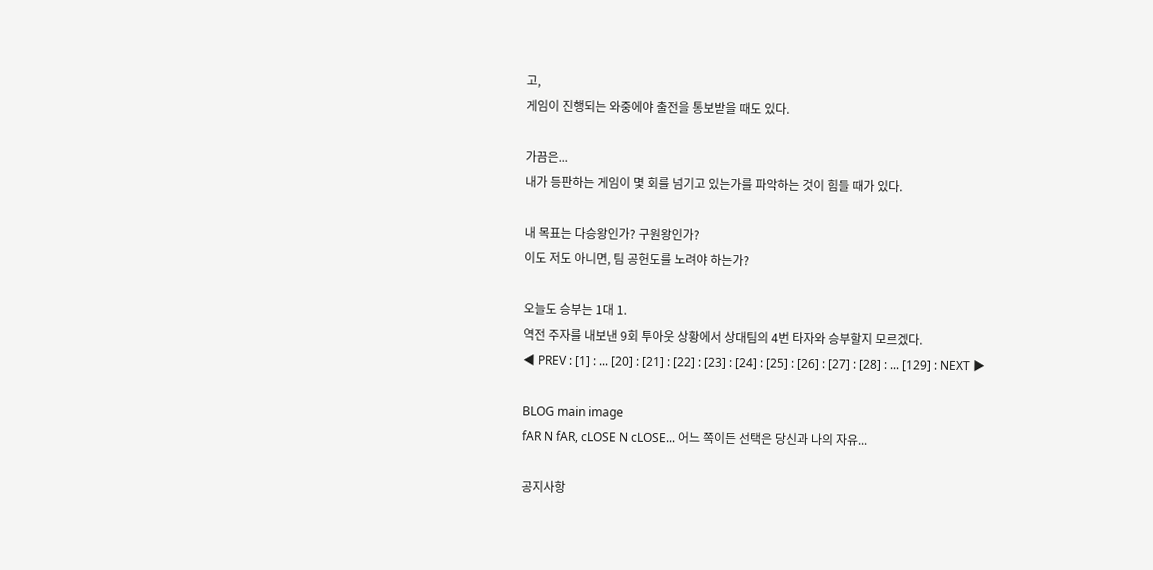고,
게임이 진행되는 와중에야 출전을 통보받을 때도 있다.

가끔은...
내가 등판하는 게임이 몇 회를 넘기고 있는가를 파악하는 것이 힘들 때가 있다.

내 목표는 다승왕인가? 구원왕인가?
이도 저도 아니면, 팀 공헌도를 노려야 하는가?

오늘도 승부는 1대 1.
역전 주자를 내보낸 9회 투아웃 상황에서 상대팀의 4번 타자와 승부할지 모르겠다.
◀ PREV : [1] : ... [20] : [21] : [22] : [23] : [24] : [25] : [26] : [27] : [28] : ... [129] : NEXT ▶

BLOG main image
fAR N fAR, cLOSE N cLOSE... 어느 쪽이든 선택은 당신과 나의 자유...

공지사항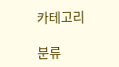카테고리

분류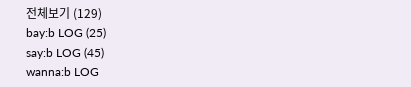전체보기 (129)
bay:b LOG (25)
say:b LOG (45)
wanna:b LOG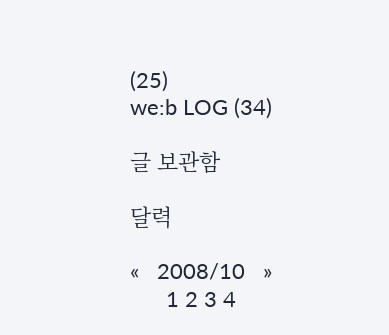(25)
we:b LOG (34)

글 보관함

달력

«   2008/10   »
      1 2 3 4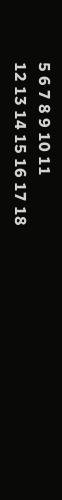5 6 7 8 9 10 11
12 13 14 15 16 17 18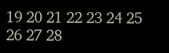19 20 21 22 23 24 25
26 27 28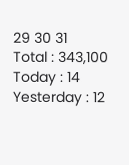29 30 31
Total : 343,100
Today : 14 Yesterday : 12